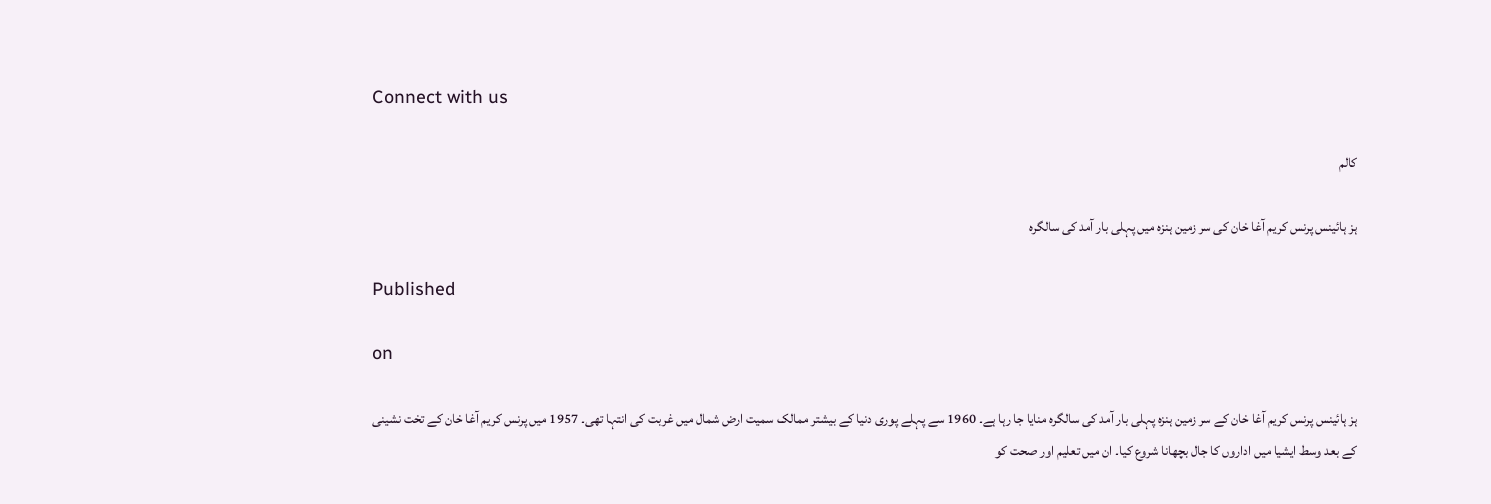Connect with us

کالم

ہز ہائینس پرنس کریم آغا خان کی سر زمین ہنزہ میں پہلی بار آمد کی سالگرہ

Published

on

ہز ہائینس پرنس کریم آغا خان کے سر زمین ہنزہ پہلی بار آمد کی سالگرہ منایا جا رہا ہے۔ 1960 سے پہلے پوری دنیا کے بیشتر ممالک سمیت ارض شمال میں غربت کی انتہا تھی۔ 1957 میں پرنس کریم آغا خان کے تخت نشینی کے بعد وسط ایشیا میں اداروں کا جال بچھانا شروع کیا۔ ان میں تعلیم اور صحت کو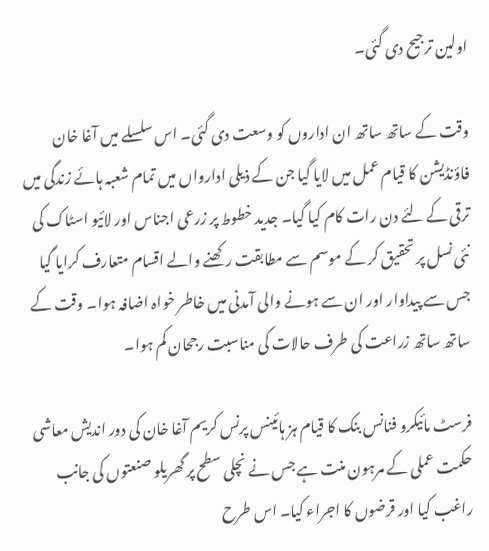اولین ترجیح دی گئی۔

وقت کے ساتھ ساتھ ان اداروں کو وسعت دی گئی۔ اس سلسلے میں آغا خان فاؤنڈیشن کا قیام عمل میں لایا گیا جن کے ذیلی ادارواں میں تمام شعبہ ہائے زندگی میں ترقی کے لئے دن رات کام کیا گیا۔ جدید خطوط پر زرعی اجناس اور لائیو اسٹاک کی نئی نسل پر تحقیق کر کے موسم سے مطابقت رکھنے والے اقسام متعارف کرایا گیا جس سے پیداوار اور ان سے ہونے والی آمدنی میں خاطر خواہ اضافہ ہوا۔ وقت کے ساتھ ساتھ زراعت کی طرف حالات کی مناسبت رجحان کم ہوا۔

فرسٹ مائیکرو فنانس بنک کا قیام ہز ہائینس پرنس کریم آغا خان کی دور اندیش معاشی حکمت عملی کے مرہون منت ہے جس نے نچلی سطح پر گھریلو صنعتوں کی جانب راغب کیا اور قرضوں کا اجراء کیا۔ اس طرح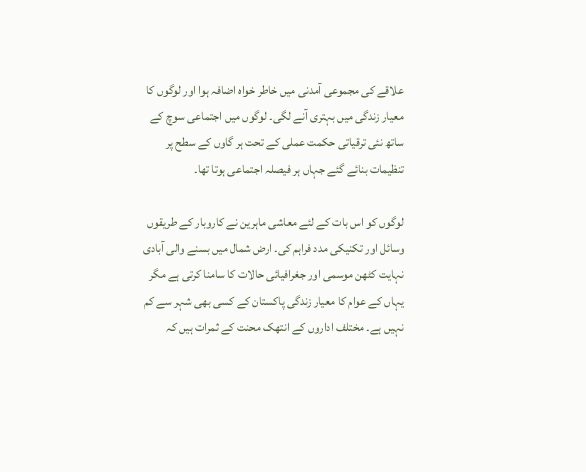علاقے کی مجموعی آمدنی میں خاطر خواہ اضافہ ہوا اور لوگوں کا معیار زندگی میں بہتری آنے لگی۔ لوگوں میں اجتماعی سوچ کے ساتھ نئی ترقیاتی حکمت عملی کے تحت ہر گاوں کے سطح پر تنظیمات بنائے گئے جہاں ہر فیصلہ اجتماعی ہوتا تھا۔

لوگوں کو اس بات کے لئے معاشی ماہرین نے کاروبار کے طریقوں وسائل اور تکنیکی مدد فراہم کی۔ ارض شمال میں بسنے والی آبادی نہایت کٹھن موسمی اور جغرافیائی حالات کا سامنا کرتی ہے مگر یہاں کے عوام کا معیار زندگی پاکستان کے کسی بھی شہر سے کم نہیں ہے۔ مختلف اداروں کے انتھک محنت کے ثمرات ہیں کہ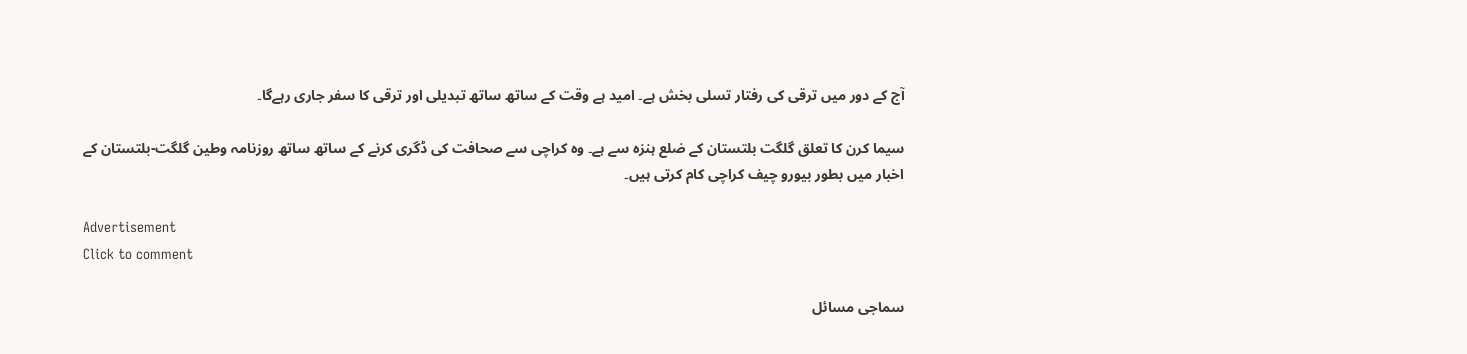آج کے دور میں ترقی کی رفتار تسلی بخش ہے۔ امید ہے وقت کے ساتھ ساتھ تبدیلی اور ترقی کا سفر جاری رہےگا۔

سیما کرن کا تعلق گلگت بلتستان کے ضلع ہنزہ سے ہے۔ وہ کراچی سے صحافت کی ڈگری کرنے کے ساتھ ساتھ روزنامہ وطین گلگت-بلتستان کے اخبار میں بطور بیورو چیف کراچی کام کرتی ہیں۔

Advertisement
Click to comment

سماجی مسائل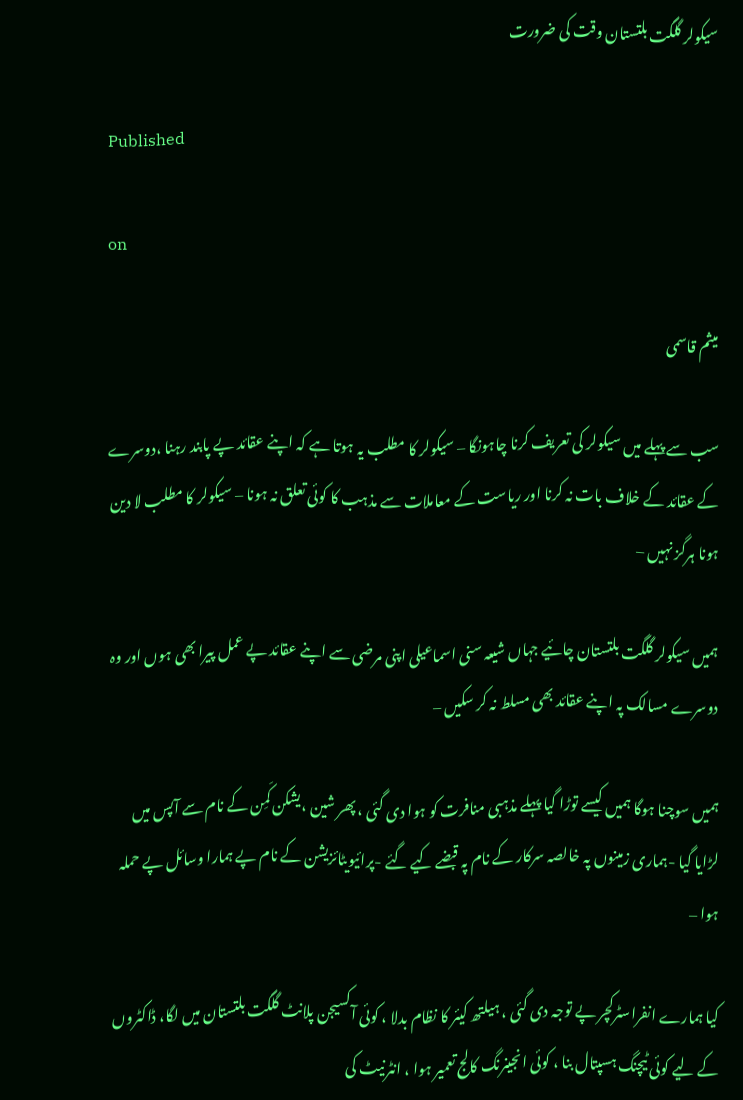سیکولر گلگت بلتستان وقت کی ضرورت

Published

on

میثم قاسمی

سب سے پہلے میں سیکولر کی تعریف کرنا چاہونگا – سیکولر کا مطلب یہ ہوتا ہے کہ اپنے عقائد پے پابند رہنا ،دوسرے کے عقائد کے خلاف بات نہ کرنا اور ریاست کے معاملات سے مذہب کا کوئی تعلق نہ ہونا – سیکولر کا مطلب لا دین ہونا ہرگز نہیں –

ہمیں سیکولر گلگت بلتستان چائیے جہاں شیعہ سنی اسماعیلی اپنی مرضی سے اپنے عقائد پے عمل پیرا بھی ہوں اور وہ دوسرے مسالک پہ اپنے عقائد بھی مسلط نہ کر سکیں –

ہمیں سوچنا ہوگا ہمیں کیسے توڑا گیا پہلے مذہبی منافرت کو ہوا دی گئی ، پھر شین ،یشکن کَمِن کے نام سے آپس میں لڑایا گیا -ہماری زمینوں پہ خالصہ سرکار کے نام پہ قبضے کیے گئے -پرائیویٹائزیشن کے نام پے ہمارا وسائل پے حملہ ہوا –

کیا ہمارے انفراسٹرکچر پے توجہ دی گئی ، ہیلتھ کیئر کا نظام بدلا ، کوئی آکسیجن پلانٹ گلگت بلتستان میں لگا، ڈاکٹروں کے لیے کوئی ٹیچنگ ہسپتال بنا ، کوئی انجینرنگ کالج تعمیر ہوا ، انٹرنیٹ کی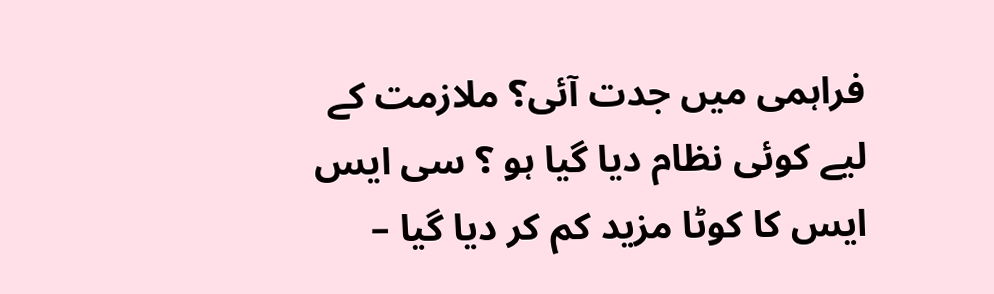فراہمی میں جدت آئی؟ ملازمت کے لیے کوئی نظام دیا گیا ہو ؟ سی ایس ایس کا کوٹا مزید کم کر دیا گیا –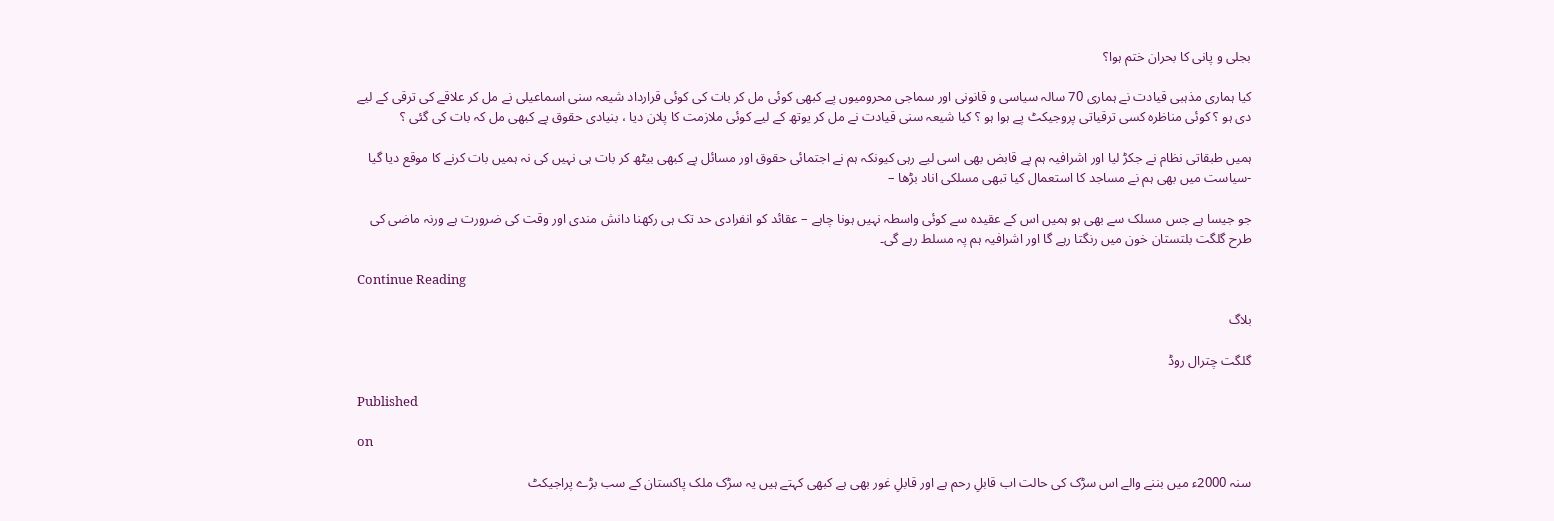بجلی و پانی کا بحران ختم ہوا؟

کیا ہماری مذہبی قیادت نے ہماری 70 سالہ سیاسی و قانونی اور سماجی محرومیوں پے کبھی کوئی مل کر بات کی کوئی قرارداد شیعہ سنی اسماعیلی نے مل کر علاقے کی ترقی کے لیے دی ہو ؟ کوئی مناظرہ کسی ترقیاتی پروجیکٹ پے ہوا ہو ؟ کیا شیعہ سنی قیادت نے مل کر یوتھ کے لیے کوئی ملازمت کا پلان دیا ، بنیادی حقوق پے کبھی مل کہ بات کی گئی ؟

ہمیں طبقاتی نظام نے جکڑ لیا اور اشرافیہ ہم پے قابض بھی اسی لیے رہی کیونکہ ہم نے اجتمائی حقوق اور مسائل پے کبھی بیٹھ کر بات ہی نہیں کی نہ ہمیں بات کرنے کا موقع دیا گیا -سیاست میں بھی ہم نے مساجد کا استعمال کیا تبھی مسلکی اناد بڑھا –

جو جیسا ہے جس مسلک سے بھی ہو ہمیں اس کے عقیدہ سے کوئی واسطہ نہیں ہونا چاہے – عقائد کو انفرادی حد تک ہی رکھنا دانش مندی اور وقت کی ضرورت ہے ورنہ ماضی کی طرح گلگت بلتستان خون میں رنگتا رہے گا اور اشرافیہ ہم پہ مسلط رہے گی۔

Continue Reading

بلاگ

گلگت چترال روڈ

Published

on

سنہ 2000ء میں بننے والے اس سڑک کی حالت اب قابلِ رحم ہے اور قابلِ غور بھی ہے کبھی کہتے ہیں یہ سڑک ملک پاکستان کے سب بڑے پراجیکٹ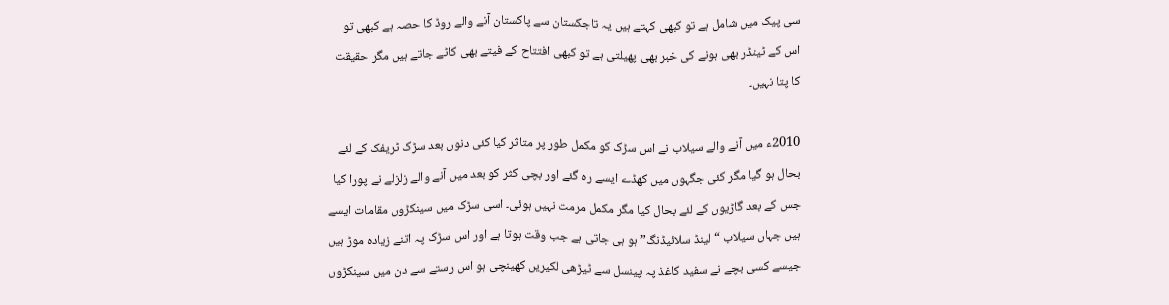سی پیک میں شامل ہے تو کبھی کہتے ہیں یہ تاجکستان سے پاکستان آنے والے روڈ کا حصہ ہے کبھی تو اس کے ٹینڈر بھی ہونے کی خبر بھی پھیلتی ہے تو کبھی افتتاح کے فیتے بھی کاٹے جاتے ہیں مگر حقیقت کا پتا نہیں۔

2010ء میں آنے والے سیلاب نے اس سڑک کو مکمل طور پر متاثر کیا کئی دنوں بعد سڑک ٹریفک کے لئے بحال ہو گیا مگر کئی جگہوں میں کھڈے ایسے رہ گئے اور بچی کثر کو بعد میں آنے والے زلزلے نے پورا کیا جس کے بعد گاڑیوں کے لئے بحال کیا مگر مکمل مرمت نہیں ہوئی۔ اسی سڑک میں سینکڑوں مقامات ایسے ہیں جہاں سیلاب “لینڈ سلائیڈنگ” ہو ہی جاتی ہے جب وقت ہوتا ہے اور اس سڑک پہ اتنے زیادہ موڑ ہیں جیسے کسی بچے نے سفید کاغذ پہ پینسل سے ٹیڑھی لکیریں کھینچی ہو اس رستے سے دن میں سینکڑوں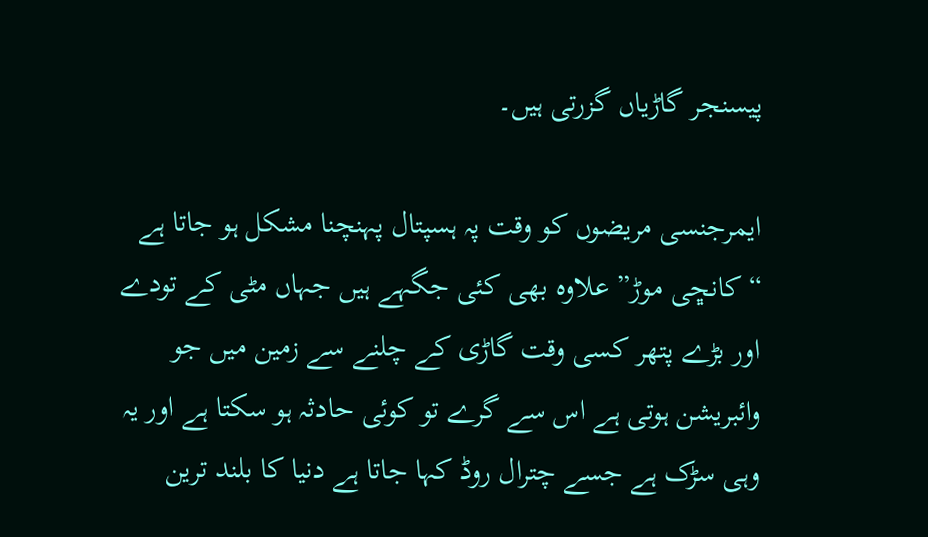پیسنجر گاڑیاں گزرتی ہیں۔

ایمرجنسی مریضوں کو وقت پہ ہسپتال پہنچنا مشکل ہو جاتا ہے “کانڇی موڑ” علاوہ بھی کئی جگہے ہیں جہاں مٹی کے تودے اور بڑے پتھر کسی وقت گاڑی کے چلنے سے زمین میں جو وائبریشن ہوتی ہے اس سے گرے تو کوئی حادثہ ہو سکتا ہے اور یہ وہی سڑک ہے جسے چترال روڈ کہا جاتا ہے دنیا کا بلند ترین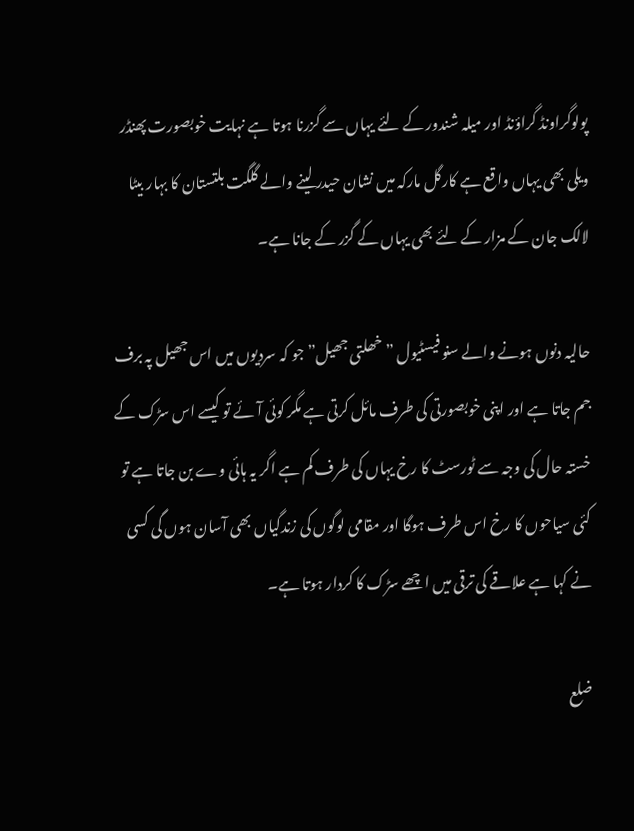پولوگراونڈ گراؤنڈ اور میلہ شندور کے لئے یہاں سے گزرنا ہوتا ہے نہایت خوبصورت پھنڈر ویلی بھی یہاں واقع ہے کارگل مارکہ میں نشان حیدر لینے والے گلگت بلتستان کا بہار بیٹا لالک جان کے مزار کے لئے بھی یہاں کے گزر کے جانا ہے۔

حالیہ دنوں ہونے والے سنو فیسٹیول ” خھلتی جھیل” جو کہ سردیوں میں اس جھیل پہ برف جم جاتا ہے اور اپنی خوبصورتی کی طرف مائل کرتی ہے مگر کوئی آئے تو کیسے اس سڑک کے خستہ حال کی وجہ سے ٹورسٹ کا رخ یہاں کی طرف کم ہے اگر یہ ہائی وے بن جاتا ہے تو کئی سیاحوں کا رخ اس طرف ہوگا اور مقامی لوگوں کی زندگیاں بھی آسان ہوں گی کسی نے کہا ہے علاقے کی ترقی میں اچھے سڑک کا کردار ہوتا ہے۔

ضلع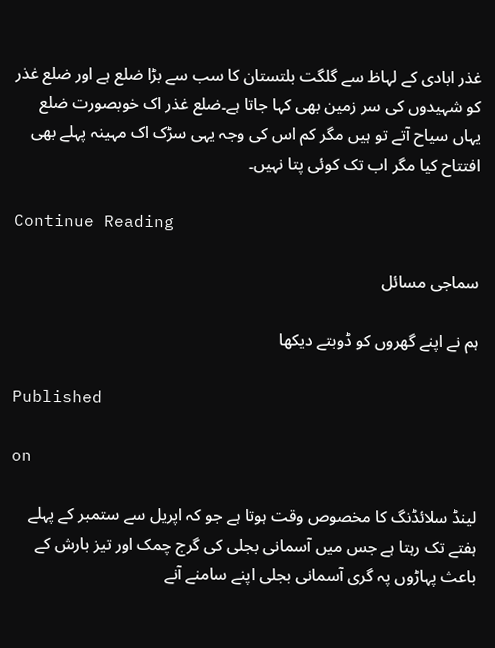غذر ابادی کے لہاظ سے گلگت بلتستان کا سب سے بڑا ضلع ہے اور ضلع غذر کو شہیدوں کی سر زمین بھی کہا جاتا ہے۔ضلع غذر اک خوبصورت ضلع یہاں سیاح آتے تو ہیں مگر کم اس کی وجہ یہی سڑک اک مہینہ پہلے بھی افتتاح کیا مگر اب تک کوئی پتا نہیں۔

Continue Reading

سماجی مسائل

ہم نے اپنے گھروں کو ڈوبتے دیکھا

Published

on

لینڈ سلائڈنگ کا مخصوص وقت ہوتا ہے جو کہ اپریل سے ستمبر کے پہلے ہفتے تک رہتا ہے جس میں آسمانی بجلی کی گرج چمک اور تیز بارش کے باعث پہاڑوں پہ گری آسمانی بجلی اپنے سامنے آنے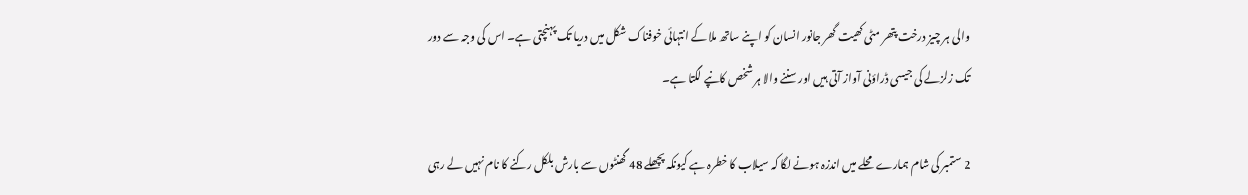والی ہر چیز درخت پتھر مٹی کھیت گھر جانور انسان کو اپنے ساتھ ملا کے انتہائی خوفناک شکل میں دریا تک پہنچتی ہے۔ اس کی وجہ سے دور تک زلزلے کی جیسی ڈراؤنی آواز آتی ہیں اور سننے والا ہر شخص کانپے لگتا ہے۔

2 ستمبر کی شام ہمارے محلے میں اندزہ ہونے لگا کہ سیلاب کا خطرہ ہے کیونکہ پچھلے 48 گھنٹوں سے بارش بلکل رکنے کا نام نہیں لے رہی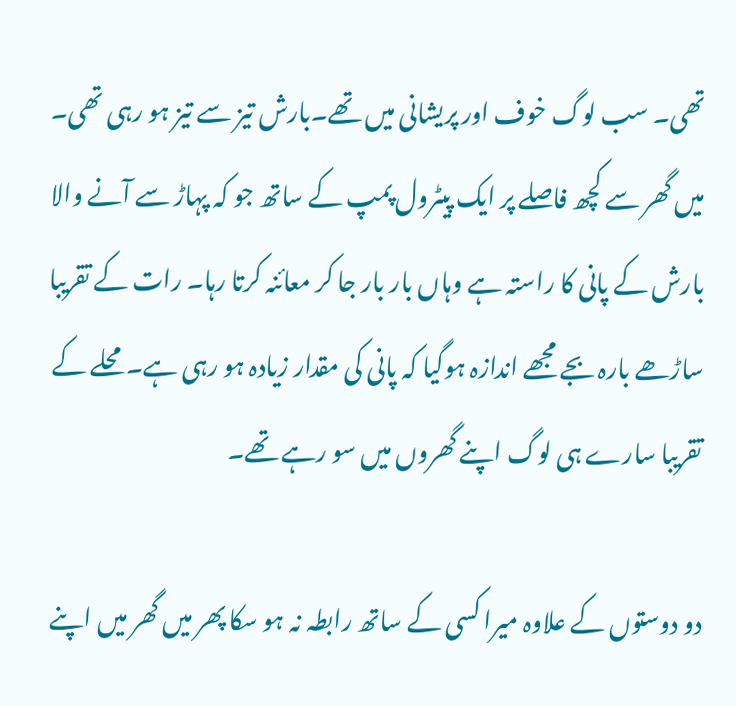تھی۔ سب لوگ خوف اور پریشانی میں تھے۔بارش تیز سے تیز ہو رہی تھی۔ میں گھر سے کچھ فاصلے پر ایک پیٹرول پمپ کے ساتھ جو کہ پہاڑ سے آنے والا بارش کے پانی کا راستہ ہے وہاں بار بار جا کر معائنہ کرتا رہا۔ رات کے تقریبا ساڑھے بارہ بجے مجھے اندازہ ہوگیا کہ پانی کی مقدار زیادہ ہو رہی ہے۔محلے کے تقریبا سارے ہی لوگ اپنے گھروں میں سو رہے تھے۔

دو دوستوں کے علاوہ میرا کسی کے ساتھ رابطہ نہ ہو سکا پھر میں گھر میں اپنے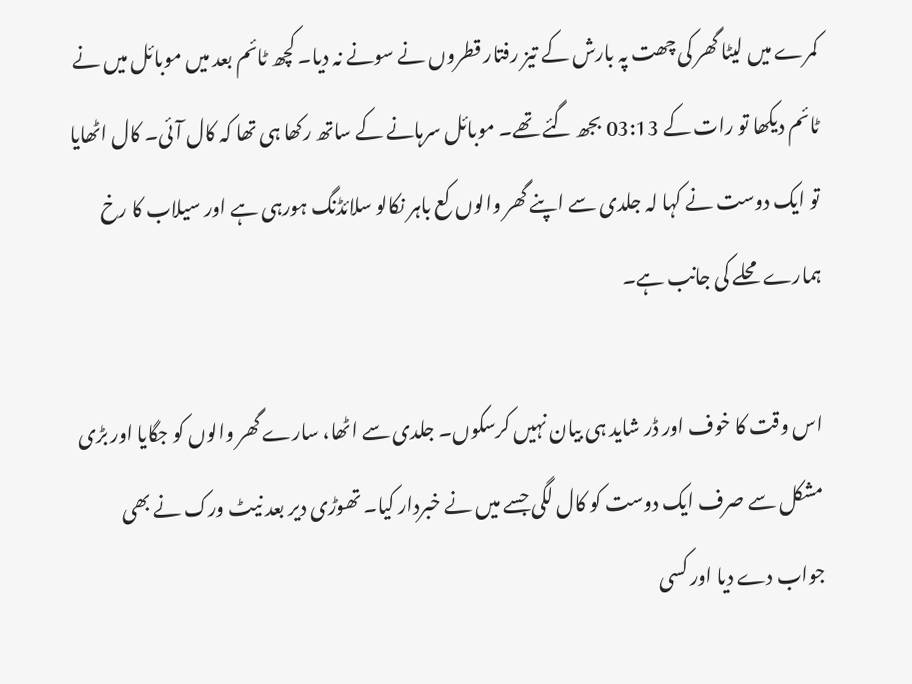کمرے میں لیٹا گھر کی چھت پہ بارش کے تیز رفتار قطروں نے سونے نہ دیا۔ کچھ ٹائم بعد میں موبائل میں نے ٹائم دیکھا تو رات کے 03:13 بجھ گئے تھے۔ موبائل سرہانے کے ساتھ رکھا ہی تھا کہ کال آئی۔ کال اٹھایا تو ایک دوست نے کہا لہ جلدی سے اپنے گھر والوں کع باہر نکالو سلائڈنگ ہورہی ہے اور سیلاب کا رخ ہمارے محلے کی جانب ہے۔

اس وقت کا خوف اور ڈر شاید ہی بیان نہیں کرسکوں۔ جلدی سے اٹھا، سارے گھر والوں کو جگایا اور بڑی مشکل سے صرف ایک دوست کو کال لگی جسے میں نے خبردار کیا۔ تھوڑی دیر بعد نیٹ ورک نے بھی جواب دے دیا اور کسی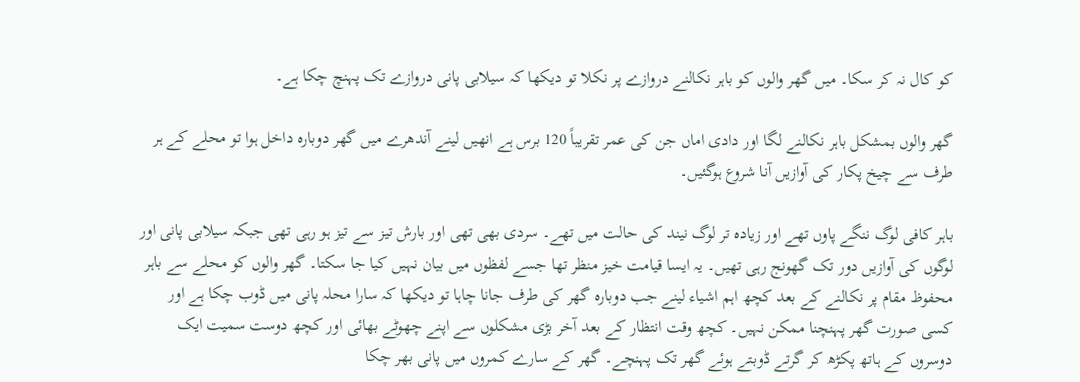کو کال نہ کر سکا۔ میں گھر والوں کو باہر نکالنے دروازے پر نکلا تو دیکھا کہ سیلابی پانی دروازے تک پہنچ چکا ہے۔

گھر والوں بمشکل باہر نکالنے لگا اور دادی اماں جن کی عمر تقریباً 120 برس ہے انھیں لینے آندھرے میں گھر دوبارہ داخل ہوا تو محلے کے ہر طرف سے چیخ پکار کی آوازیں آنا شروع ہوگئیں۔

باہر کافی لوگ ننگے پاوں تھے اور زیادہ تر لوگ نیند کی حالت میں تھے۔ سردی بھی تھی اور بارش تیز سے تیز ہو رہی تھی جبکہ سیلابی پانی اور لوگوں کی آوازیں دور تک گھونج رہی تھیں۔ یہ ایسا قیامت خیز منظر تھا جسے لفظوں میں بیان نہیں کیا جا سکتا۔ گھر والوں کو محلے سے باہر محفوظ مقام پر نکالنے کے بعد کچھ اہم اشیاء لینے جب دوبارہ گھر کی طرف جانا چاہا تو دیکھا کہ سارا محلہ پانی میں ڈوب چکا ہے اور کسی صورت گھر پہنچنا ممکن نہیں۔ کچھ وقت انتظار کے بعد آخر بڑی مشکلوں سے اپنے چھوٹے بھائی اور کچھ دوست سمیت ایک دوسروں کے ہاتھ پکڑھ کر گرتے ڈوبتے ہوئے گھر تک پہنچے۔ گھر کے سارے کمروں میں پانی بھر چکا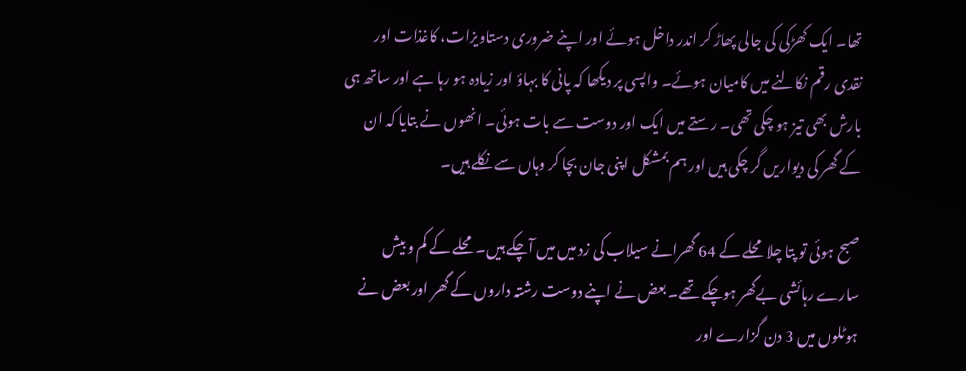تھا۔ ایک کھڑکی کی جالی پھاڑ کر اندر داخل ہوئے اور اپنے ضروری دستاویزات، کاغذات اور نقدی رقم نکالنے میں کامیان ہوئے۔ واپسی پر دیکھا کہ پانی کا بہاؤ اور زیادہ ہو رہا ہے اور ساتھ ہی بارش بھی تیز ہو چکی تھی۔ رستے میں ایک اور دوست سے بات ہوئی۔ انھوں نے بتایا کہ ان کے گھر کی دیواریں گر چکی ہیں اور ہم بمشکل اپنی جان بچا کر وہاں سے نکلے ہیں۔

صبح ہوئی تو پتا چلا محلے کے 64 گھرانے سیلاب کی زد میں میں آچکے ہیں۔ محلے کے کم و بیش سارے رہائشی بےگھر ہوچکے تھے۔ بعض نے اپنے دوست رشتہ داروں کے گھر اور بعض نے ہوٹلوں میں 3 دن گزارے اور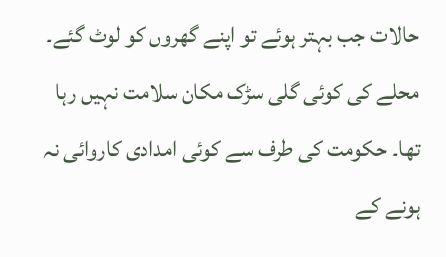حالات جب بہتر ہوئے تو اپنے گھروں کو لوٹ گئے۔ محلے کی کوئی گلی سڑک مکان سلامت نہیں رہا تھا۔ حکومت کی طرف سے کوئی امدادی کاروائی نہ ہونے کے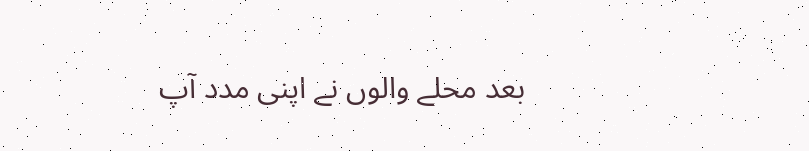بعد محلے والوں نے اپنی مدد آپ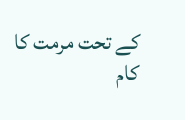کے تحت مرمت کا کام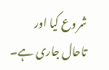شروع کیا اور تاحال جاری ہے۔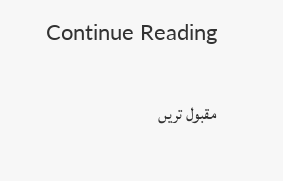Continue Reading

مقبول تریں